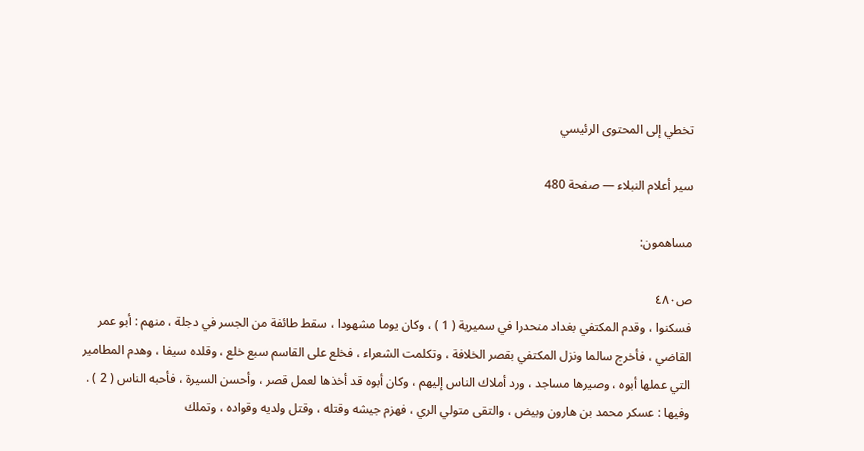تخطي إلى المحتوى الرئيسي

سير أعلام النبلاء — صفحة 480

مساهمون:

ص٤٨٠
فسكنوا ، وقدم المكتفي بغداد منحدرا في سميرية ( 1 ) ، وكان يوما مشهودا ، سقط طائفة من الجسر في دجلة ، منهم : أبو عمر القاضي ، فأخرج سالما ونزل المكتفي بقصر الخلافة ، وتكلمت الشعراء ، فخلع على القاسم سبع خلع ، وقلده سيفا ، وهدم المطامير التي عملها أبوه ، وصيرها مساجد ، ورد أملاك الناس إليهم ، وكان أبوه قد أخذها لعمل قصر ، وأحسن السيرة ، فأحبه الناس ( 2 ) . وفيها : عسكر محمد بن هارون وبيض ، والتقى متولي الري ، فهزم جيشه وقتله ، وقتل ولديه وقواده ، وتملك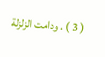( 3 ) . ودامت الزلزلة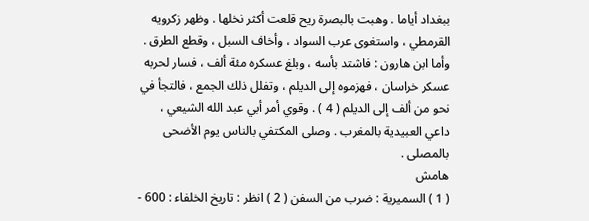ببغداد أياما . وهبت بالبصرة ريح قلعت أكثر نخلها . وظهر زكرويه القرمطي ، واستغوى عرب السواد ، وأخاف السبل ، وقطع الطرق . وأما ابن هارون : فاشتد بأسه ، وبلغ عسكره مئة ألف ، فسار لحربه عسكر خراسان ، فهزموه إلى الديلم ، وتفلل ذلك الجمع ، فالتجأ في نحو من ألف إلى الديلم ( 4 ) . وقوي أمر أبي عبد الله الشيعي ، داعي العبيدية بالمغرب . وصلى المكتفي بالناس يوم الأضحى بالمصلى .
هامش
( 1 ) السميرية : ضرب من السفن ( 2 ) انظر : تاريخ الخلفاء : 600 -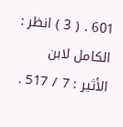601 . ( 3 ) انظر : الكامل لابن الأثير : 7 / 517 .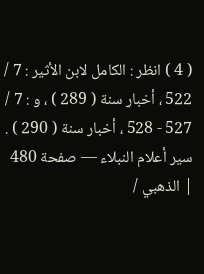( 4 ) انظر : الكامل لابن الأثير : 7 / 522 ، أخبار سنة ( 289 ) ، و : 7 / 527 - 528 ، أخبار سنة ( 290 ) .
سير أعلام النبلاء — صفحة 480 | الذهبي /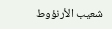شعيب الأرنؤوط